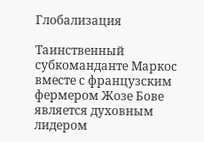Глобализация

Таинственный субкоманданте Маркоc вместе с французским фермером Жозе Бове является духовным лидером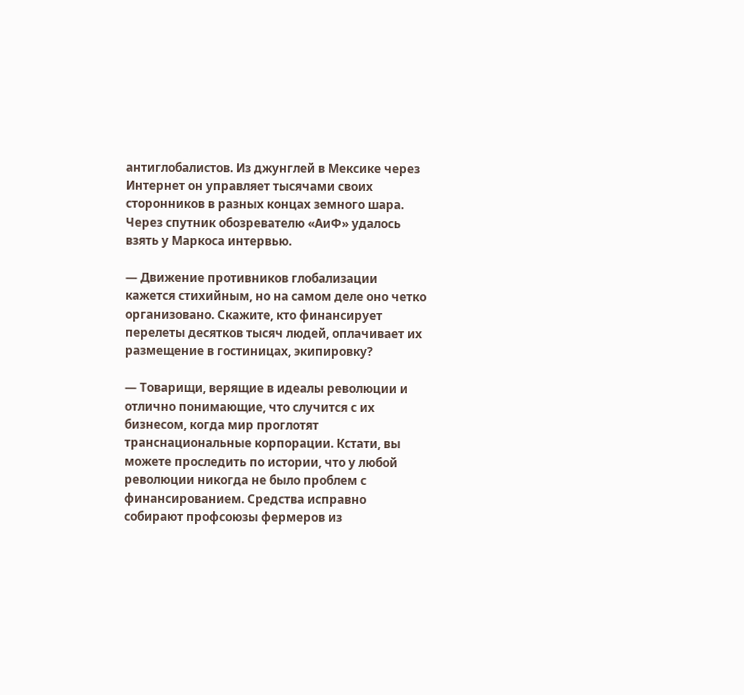антиглобалистов. Из джунглей в Мексике через Интернет он управляет тысячами своих сторонников в разных концах земного шара. Через спутник обозревателю «АиФ» удалось взять у Маркоса интервью.

— Движение противников глобализации кажется стихийным, но на самом деле оно четко организовано. Скажите, кто финансирует перелеты десятков тысяч людей, оплачивает их размещение в гостиницах, экипировку?

— Товарищи, верящие в идеалы революции и отлично понимающие, что случится с их бизнесом, когда мир проглотят транснациональные корпорации. Кстати, вы можете проследить по истории, что у любой революции никогда не было проблем с финансированием. Средства исправно собирают профсоюзы фермеров из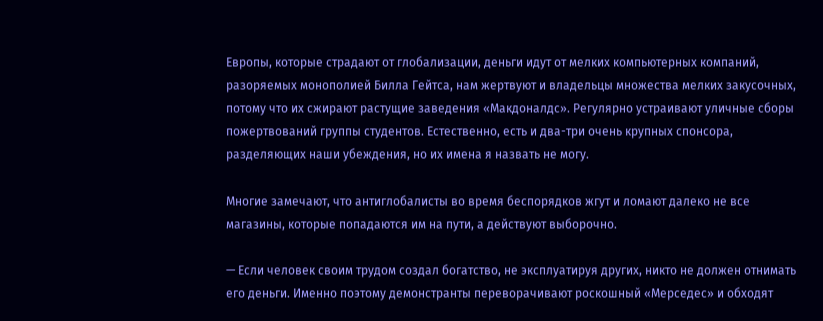Европы, которые страдают от глобализации, деньги идут от мелких компьютерных компаний, разоряемых монополией Билла Гейтса, нам жертвуют и владельцы множества мелких закусочных, потому что их сжирают растущие заведения «Макдоналдс». Регулярно устраивают уличные сборы пожертвований группы студентов. Естественно, есть и два-три очень крупных спонсора, разделяющих наши убеждения, но их имена я назвать не могу.

Многие замечают, что антиглобалисты во время беспорядков жгут и ломают далеко не все магазины, которые попадаются им на пути, а действуют выборочно.

— Если человек своим трудом создал богатство, не эксплуатируя других, никто не должен отнимать его деньги. Именно поэтому демонстранты переворачивают роскошный «Мерседес» и обходят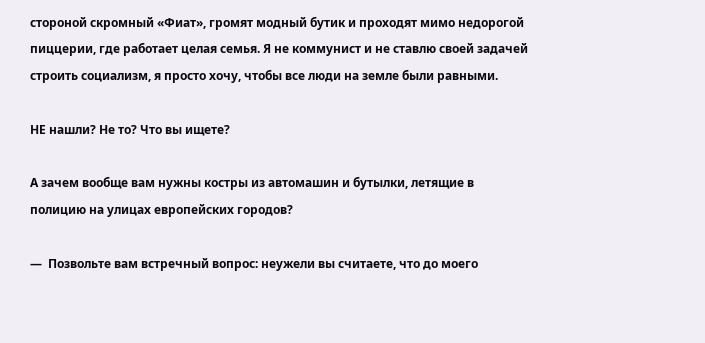стороной скромный «Фиат», громят модный бутик и проходят мимо недорогой пиццерии, где работает целая семья. Я не коммунист и не ставлю своей задачей строить социализм, я просто хочу, чтобы все люди на земле были равными.

НЕ нашли? Не то? Что вы ищете?

А зачем вообще вам нужны костры из автомашин и бутылки, летящие в полицию на улицах европейских городов?

—  Позвольте вам встречный вопрос: неужели вы считаете, что до моего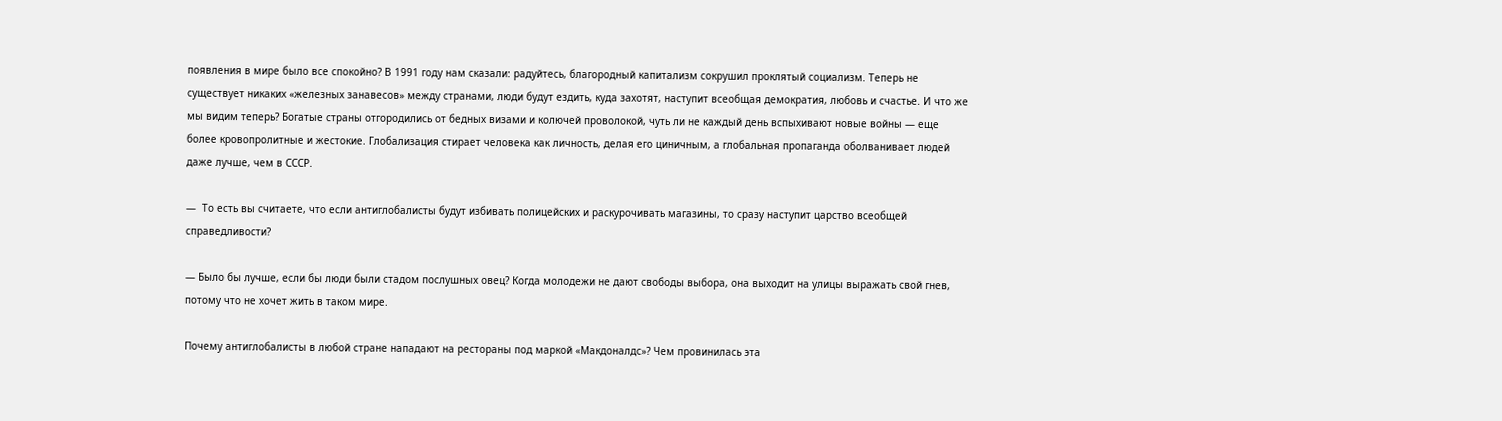появления в мире было все спокойно? В 1991 году нам сказали: радуйтесь, благородный капитализм сокрушил проклятый социализм. Теперь не существует никаких «железных занавесов» между странами, люди будут ездить, куда захотят, наступит всеобщая демократия, любовь и счастье. И что же мы видим теперь? Богатые страны отгородились от бедных визами и колючей проволокой, чуть ли не каждый день вспыхивают новые войны — еще более кровопролитные и жестокие. Глобализация стирает человека как личность, делая его циничным, а глобальная пропаганда оболванивает людей даже лучше, чем в СССР.

—  То есть вы считаете, что если антиглобалисты будут избивать полицейских и раскурочивать магазины, то сразу наступит царство всеобщей справедливости?

— Было бы лучше, если бы люди были стадом послушных овец? Когда молодежи не дают свободы выбора, она выходит на улицы выражать свой гнев, потому что не хочет жить в таком мире.

Почему антиглобалисты в любой стране нападают на рестораны под маркой «Макдоналдс»? Чем провинилась эта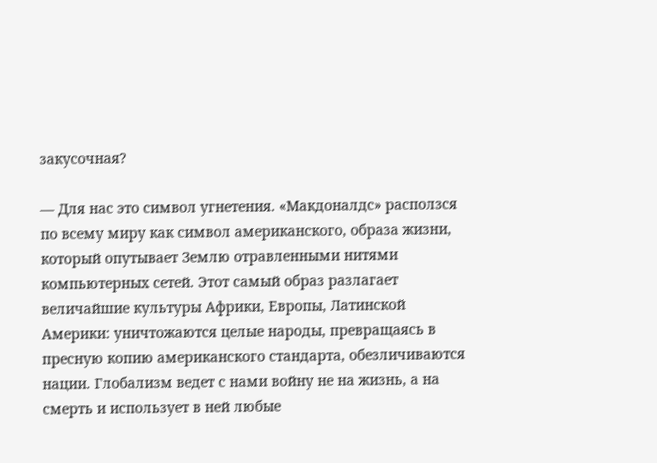закусочная?

— Для нас это символ угнетения. «Макдоналдс» расползся по всему миру как символ американского, образа жизни, который опутывает Землю отравленными нитями компьютерных сетей. Этот самый образ разлагает величайшие культуры Африки, Европы, Латинской Америки: уничтожаются целые народы, превращаясь в пресную копию американского стандарта, обезличиваются нации. Глобализм ведет с нами войну не на жизнь, а на смерть и использует в ней любые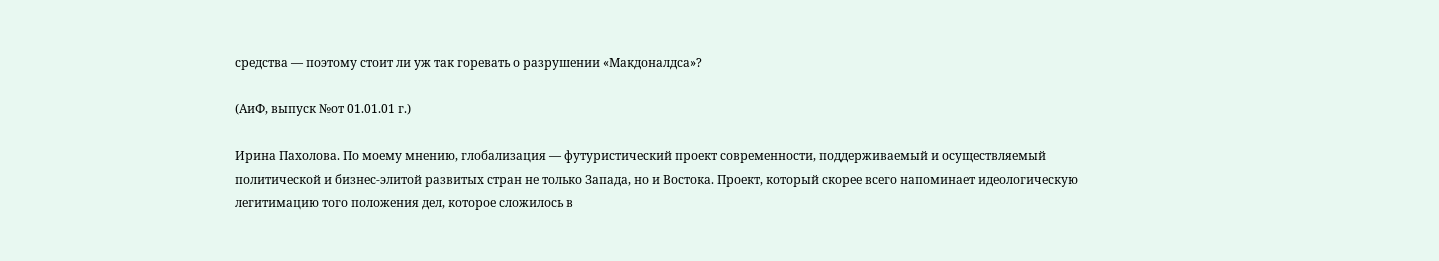средства — поэтому стоит ли уж так горевать о разрушении «Макдоналдса»?

(АиФ, выпуск №от 01.01.01 г.)

Ирина Пахолова. По моему мнению, глобализация — футуристический проект современности, поддерживаемый и осуществляемый политической и бизнес-элитой развитых стран не только Запада, но и Востока. Проект, который скорее всего напоминает идеологическую легитимацию того положения дел, которое сложилось в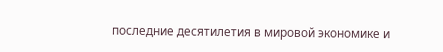последние десятилетия в мировой экономике и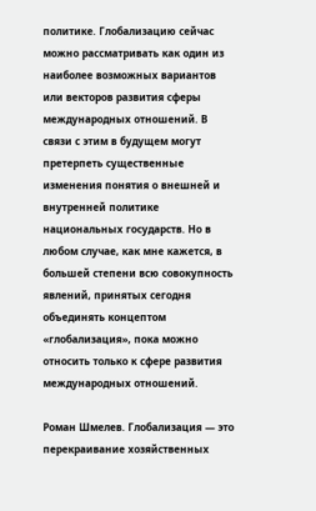политике. Глобализацию сейчас можно рассматривать как один из наиболее возможных вариантов или векторов развития сферы международных отношений. В связи с этим в будущем могут претерпеть существенные изменения понятия о внешней и внутренней политике национальных государств. Но в любом случае, как мне кажется, в большей степени всю совокупность явлений, принятых сегодня объединять концептом «глобализация», пока можно относить только к сфере развития международных отношений.

Роман Шмелев. Глобализация — это перекраивание хозяйственных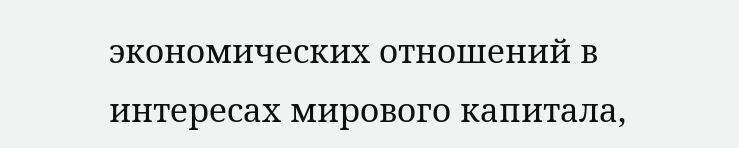экономических отношений в интересах мирового капитала,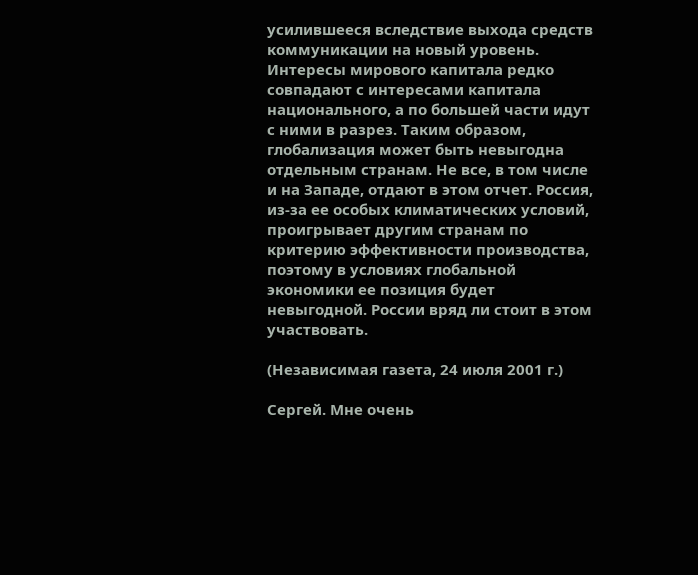усилившееся вследствие выхода средств коммуникации на новый уровень. Интересы мирового капитала редко совпадают с интересами капитала национального, а по большей части идут с ними в разрез. Таким образом, глобализация может быть невыгодна отдельным странам. Не все, в том числе и на Западе, отдают в этом отчет. Россия, из-за ее особых климатических условий, проигрывает другим странам по критерию эффективности производства, поэтому в условиях глобальной экономики ее позиция будет невыгодной. России вряд ли стоит в этом участвовать.

(Независимая газета, 24 июля 2001 г.)

Сергей. Мне очень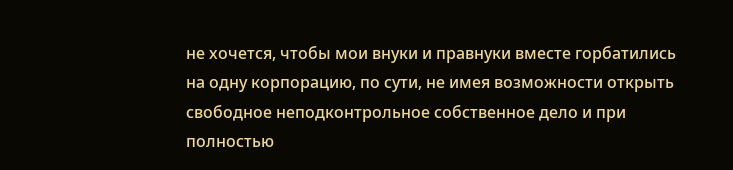не хочется, чтобы мои внуки и правнуки вместе горбатились на одну корпорацию, по сути, не имея возможности открыть свободное неподконтрольное собственное дело и при полностью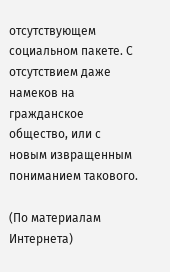отсутствующем социальном пакете. С отсутствием даже намеков на гражданское общество, или с новым извращенным пониманием такового.

(По материалам Интернета)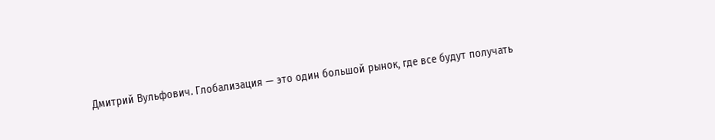Дмитрий Вульфович. Глобализация — это один большой рынок, где все будут получать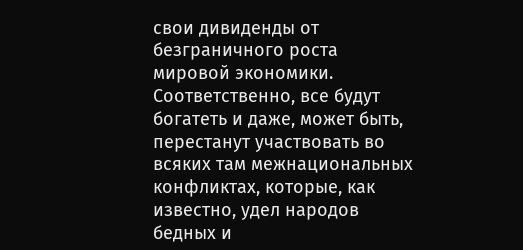свои дивиденды от безграничного роста мировой экономики. Соответственно, все будут богатеть и даже, может быть, перестанут участвовать во всяких там межнациональных конфликтах, которые, как известно, удел народов бедных и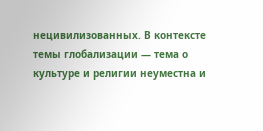нецивилизованных. В контексте темы глобализации — тема о культуре и религии неуместна и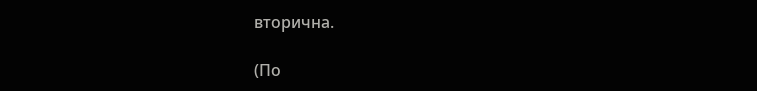вторична.

(По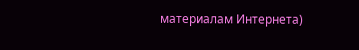материалам Интернета)